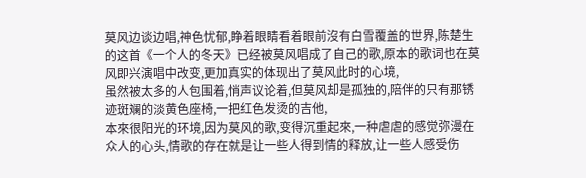莫风边谈边唱,神色忧郁,睁着眼睛看着眼前沒有白雪覆盖的世界,陈楚生的这首《一个人的冬天》已经被莫风唱成了自己的歌,原本的歌词也在莫风即兴演唱中改变,更加真实的体现出了莫风此时的心境,
虽然被太多的人包围着,悄声议论着,但莫风却是孤独的,陪伴的只有那锈迹斑斓的淡黄色座椅,一把红色发烫的吉他,
本來很阳光的环境,因为莫风的歌,变得沉重起來,一种虐虐的感觉弥漫在众人的心头,情歌的存在就是让一些人得到情的释放,让一些人感受伤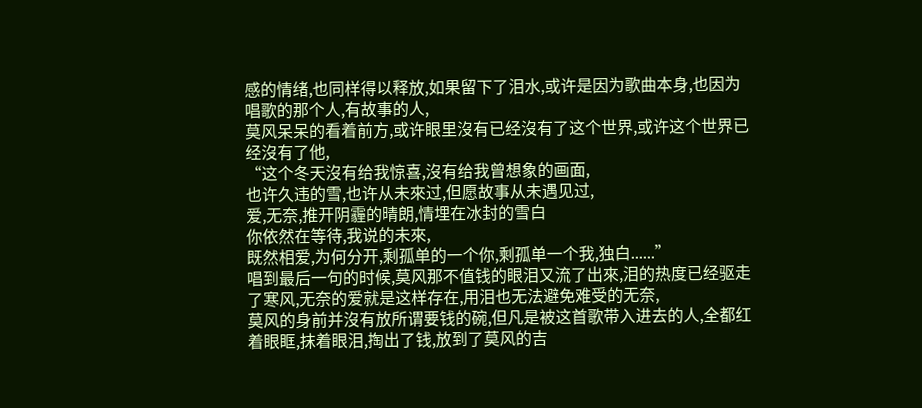感的情绪,也同样得以释放,如果留下了泪水,或许是因为歌曲本身,也因为唱歌的那个人,有故事的人,
莫风呆呆的看着前方,或许眼里沒有已经沒有了这个世界,或许这个世界已经沒有了他,
“这个冬天沒有给我惊喜,沒有给我曾想象的画面,
也许久违的雪,也许从未來过,但愿故事从未遇见过,
爱,无奈,推开阴霾的晴朗,情埋在冰封的雪白
你依然在等待,我说的未來,
既然相爱,为何分开,剩孤单的一个你,剩孤单一个我,独白......”
唱到最后一句的时候,莫风那不值钱的眼泪又流了出來,泪的热度已经驱走了寒风,无奈的爱就是这样存在,用泪也无法避免难受的无奈,
莫风的身前并沒有放所谓要钱的碗,但凡是被这首歌带入进去的人,全都红着眼眶,抹着眼泪,掏出了钱,放到了莫风的吉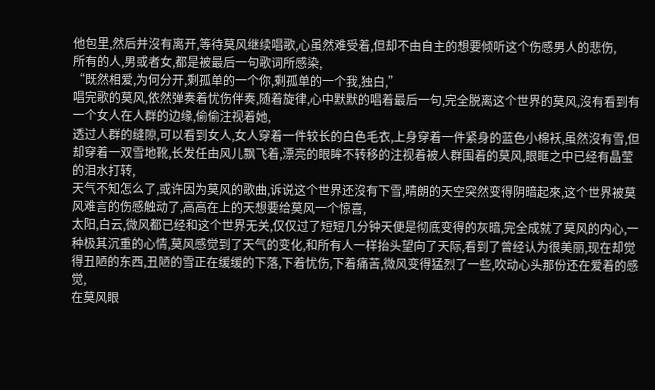他包里,然后并沒有离开,等待莫风继续唱歌,心虽然难受着,但却不由自主的想要倾听这个伤感男人的悲伤,
所有的人,男或者女,都是被最后一句歌词所感染,
“既然相爱,为何分开,剩孤单的一个你,剩孤单的一个我,独白,”
唱完歌的莫风,依然弹奏着忧伤伴奏,随着旋律,心中默默的唱着最后一句,完全脱离这个世界的莫风,沒有看到有一个女人在人群的边缘,偷偷注视着她,
透过人群的缝隙,可以看到女人,女人穿着一件较长的白色毛衣,上身穿着一件紧身的蓝色小棉袄,虽然沒有雪,但却穿着一双雪地靴,长发任由风儿飘飞着,漂亮的眼眸不转移的注视着被人群围着的莫风,眼眶之中已经有晶莹的泪水打转,
天气不知怎么了,或许因为莫风的歌曲,诉说这个世界还沒有下雪,晴朗的天空突然变得阴暗起來,这个世界被莫风难言的伤感触动了,高高在上的天想要给莫风一个惊喜,
太阳,白云,微风都已经和这个世界无关,仅仅过了短短几分钟天便是彻底变得的灰暗,完全成就了莫风的内心,一种极其沉重的心情,莫风感觉到了天气的变化,和所有人一样抬头望向了天际,看到了曾经认为很美丽,现在却觉得丑陋的东西,丑陋的雪正在缓缓的下落,下着忧伤,下着痛苦,微风变得猛烈了一些,吹动心头那份还在爱着的感觉,
在莫风眼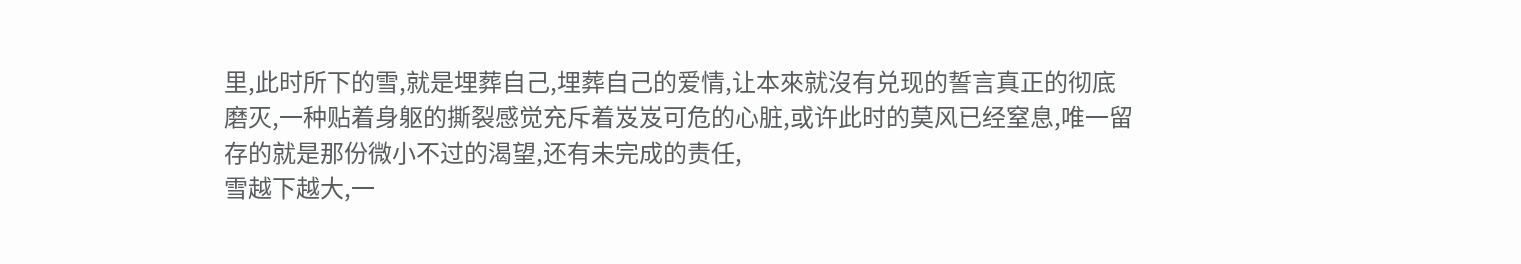里,此时所下的雪,就是埋葬自己,埋葬自己的爱情,让本來就沒有兑现的誓言真正的彻底磨灭,一种贴着身躯的撕裂感觉充斥着岌岌可危的心脏,或许此时的莫风已经窒息,唯一留存的就是那份微小不过的渴望,还有未完成的责任,
雪越下越大,一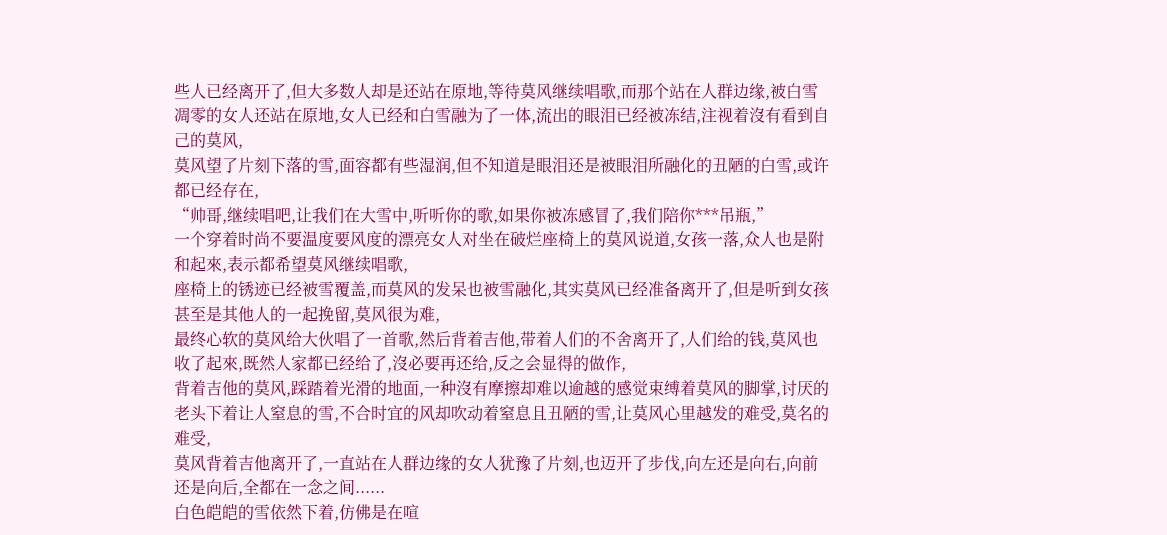些人已经离开了,但大多数人却是还站在原地,等待莫风继续唱歌,而那个站在人群边缘,被白雪凋零的女人还站在原地,女人已经和白雪融为了一体,流出的眼泪已经被冻结,注视着沒有看到自己的莫风,
莫风望了片刻下落的雪,面容都有些湿润,但不知道是眼泪还是被眼泪所融化的丑陋的白雪,或许都已经存在,
“帅哥,继续唱吧,让我们在大雪中,听听你的歌,如果你被冻感冒了,我们陪你***吊瓶,”
一个穿着时尚不要温度要风度的漂亮女人对坐在破烂座椅上的莫风说道,女孩一落,众人也是附和起來,表示都希望莫风继续唱歌,
座椅上的锈迹已经被雪覆盖,而莫风的发呆也被雪融化,其实莫风已经准备离开了,但是听到女孩甚至是其他人的一起挽留,莫风很为难,
最终心软的莫风给大伙唱了一首歌,然后背着吉他,带着人们的不舍离开了,人们给的钱,莫风也收了起來,既然人家都已经给了,沒必要再还给,反之会显得的做作,
背着吉他的莫风,踩踏着光滑的地面,一种沒有摩擦却难以逾越的感觉束缚着莫风的脚掌,讨厌的老头下着让人窒息的雪,不合时宜的风却吹动着窒息且丑陋的雪,让莫风心里越发的难受,莫名的难受,
莫风背着吉他离开了,一直站在人群边缘的女人犹豫了片刻,也迈开了步伐,向左还是向右,向前还是向后,全都在一念之间......
白色皑皑的雪依然下着,仿佛是在喧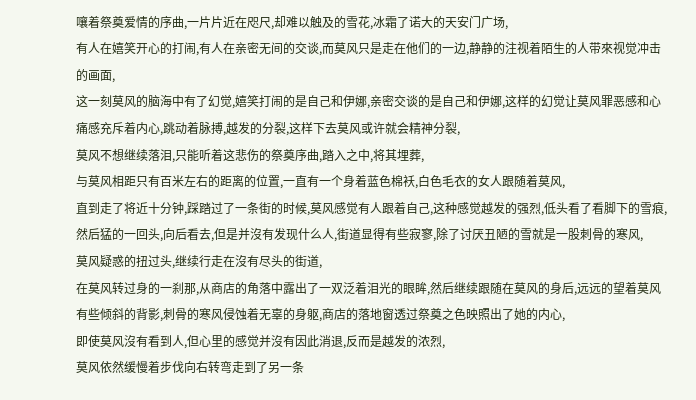嚷着祭奠爱情的序曲,一片片近在咫尺,却难以触及的雪花,冰霜了诺大的天安门广场,
有人在嬉笑开心的打闹,有人在亲密无间的交谈,而莫风只是走在他们的一边,静静的注视着陌生的人带來视觉冲击的画面,
这一刻莫风的脑海中有了幻觉,嬉笑打闹的是自己和伊娜,亲密交谈的是自己和伊娜,这样的幻觉让莫风罪恶感和心痛感充斥着内心,跳动着脉搏,越发的分裂,这样下去莫风或许就会精神分裂,
莫风不想继续落泪,只能听着这悲伤的祭奠序曲,踏入之中,将其埋葬,
与莫风相距只有百米左右的距离的位置,一直有一个身着蓝色棉袄,白色毛衣的女人跟随着莫风,
直到走了将近十分钟,踩踏过了一条街的时候,莫风感觉有人跟着自己,这种感觉越发的强烈,低头看了看脚下的雪痕,然后猛的一回头,向后看去,但是并沒有发现什么人,街道显得有些寂寥,除了讨厌丑陋的雪就是一股刺骨的寒风,
莫风疑惑的扭过头,继续行走在沒有尽头的街道,
在莫风转过身的一刹那,从商店的角落中露出了一双泛着泪光的眼眸,然后继续跟随在莫风的身后,远远的望着莫风有些倾斜的背影,刺骨的寒风侵蚀着无辜的身躯,商店的落地窗透过祭奠之色映照出了她的内心,
即使莫风沒有看到人,但心里的感觉并沒有因此消退,反而是越发的浓烈,
莫风依然缓慢着步伐向右转弯走到了另一条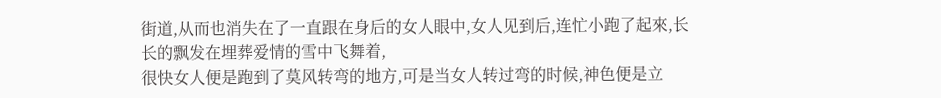街道,从而也消失在了一直跟在身后的女人眼中,女人见到后,连忙小跑了起來,长长的飘发在埋葬爱情的雪中飞舞着,
很快女人便是跑到了莫风转弯的地方,可是当女人转过弯的时候,神色便是立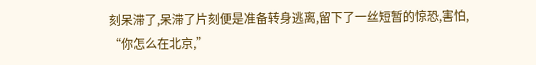刻呆滞了,呆滞了片刻便是准备转身逃离,留下了一丝短暂的惊恐,害怕,
“你怎么在北京,”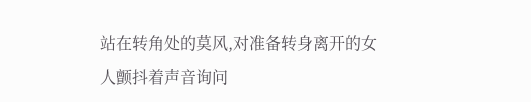站在转角处的莫风,对准备转身离开的女人颤抖着声音询问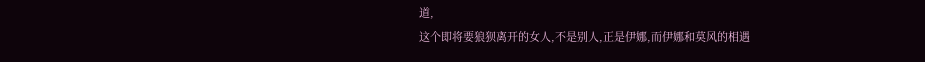道,
这个即将要狼狈离开的女人,不是别人,正是伊娜,而伊娜和莫风的相遇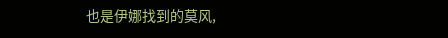也是伊娜找到的莫风,